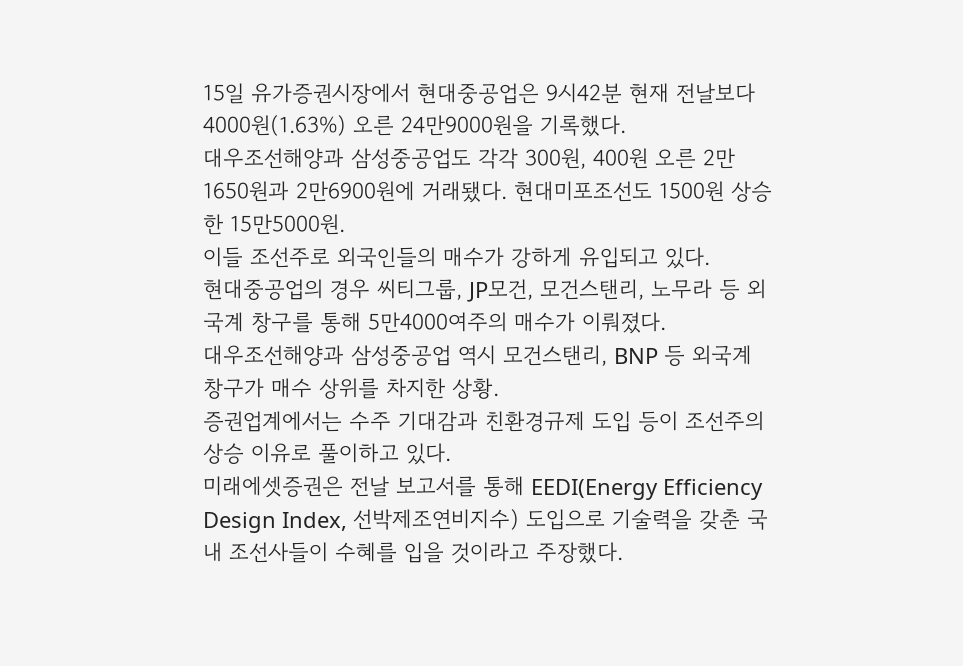15일 유가증권시장에서 현대중공업은 9시42분 현재 전날보다 4000원(1.63%) 오른 24만9000원을 기록했다.
대우조선해양과 삼성중공업도 각각 300원, 400원 오른 2만1650원과 2만6900원에 거래됐다. 현대미포조선도 1500원 상승한 15만5000원.
이들 조선주로 외국인들의 매수가 강하게 유입되고 있다.
현대중공업의 경우 씨티그룹, JP모건, 모건스탠리, 노무라 등 외국계 창구를 통해 5만4000여주의 매수가 이뤄졌다.
대우조선해양과 삼성중공업 역시 모건스탠리, BNP 등 외국계 창구가 매수 상위를 차지한 상황.
증권업계에서는 수주 기대감과 친환경규제 도입 등이 조선주의 상승 이유로 풀이하고 있다.
미래에셋증권은 전날 보고서를 통해 EEDI(Energy Efficiency Design Index, 선박제조연비지수) 도입으로 기술력을 갖춘 국내 조선사들이 수혜를 입을 것이라고 주장했다.